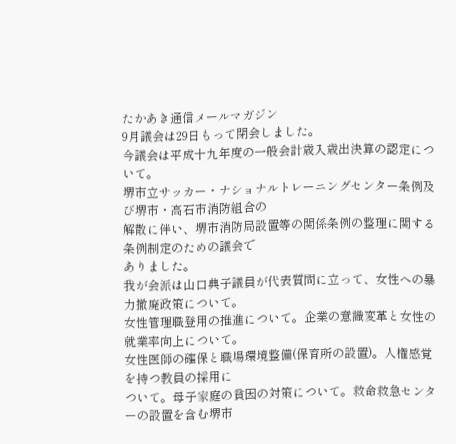たかあき通信メールマガジン
9月議会は29日もって閉会しました。
今議会は平成十九年度の一般会計歳入歳出決算の認定について。
堺市立サッカー・ナショナルトレーニングセンター条例及び堺市・高石市消防組合の
解散に伴い、堺市消防局設置等の関係条例の整理に関する条例制定のための議会で
ありました。
我が会派は山口典子議員が代表質問に立って、女性への暴力撤廃政策について。
女性管理職登用の推進について。企業の意識変革と女性の就業率向上について。
女性医師の確保と職場環境整備(保育所の設置)。人権感覚を持つ教員の採用に
ついて。母子家庭の貧因の対策について。救命救急センターの設置を含む堺市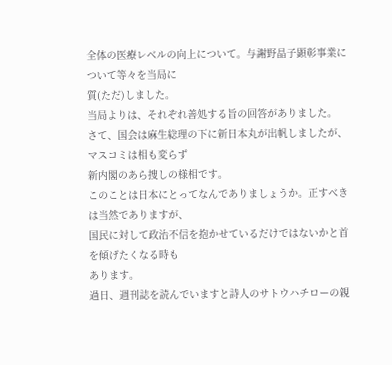全体の医療レベルの向上について。与謝野晶子顕彰事業について等々を当局に
質(ただ)しました。
当局よりは、それぞれ善処する旨の回答がありました。
さて、国会は麻生総理の下に新日本丸が出帆しましたが、マスコミは相も変らず
新内閣のあら捜しの様相です。
このことは日本にとってなんでありましょうか。正すべきは当然でありますが、
国民に対して政治不信を抱かせているだけではないかと首を傾げたくなる時も
あります。
過日、週刊誌を読んでいますと詩人のサトウハチローの親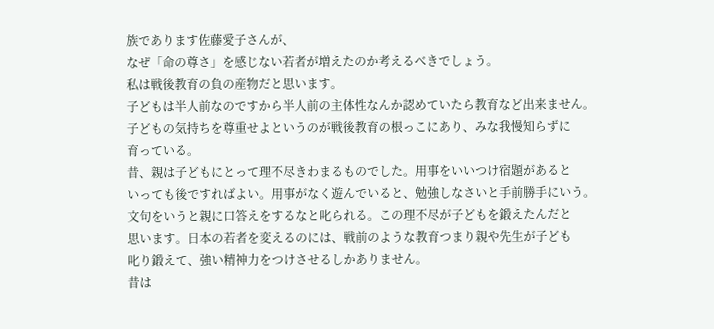族であります佐藤愛子さんが、
なぜ「命の尊さ」を感じない若者が増えたのか考えるべきでしょう。
私は戦後教育の負の産物だと思います。
子どもは半人前なのですから半人前の主体性なんか認めていたら教育など出来ません。
子どもの気持ちを尊重せよというのが戦後教育の根っこにあり、みな我慢知らずに
育っている。
昔、親は子どもにとって理不尽きわまるものでした。用事をいいつけ宿題があると
いっても後ですればよい。用事がなく遊んでいると、勉強しなさいと手前勝手にいう。
文句をいうと親に口答えをするなと叱られる。この理不尽が子どもを鍛えたんだと
思います。日本の若者を変えるのには、戦前のような教育つまり親や先生が子ども
叱り鍛えて、強い精神力をつけさせるしかありません。
昔は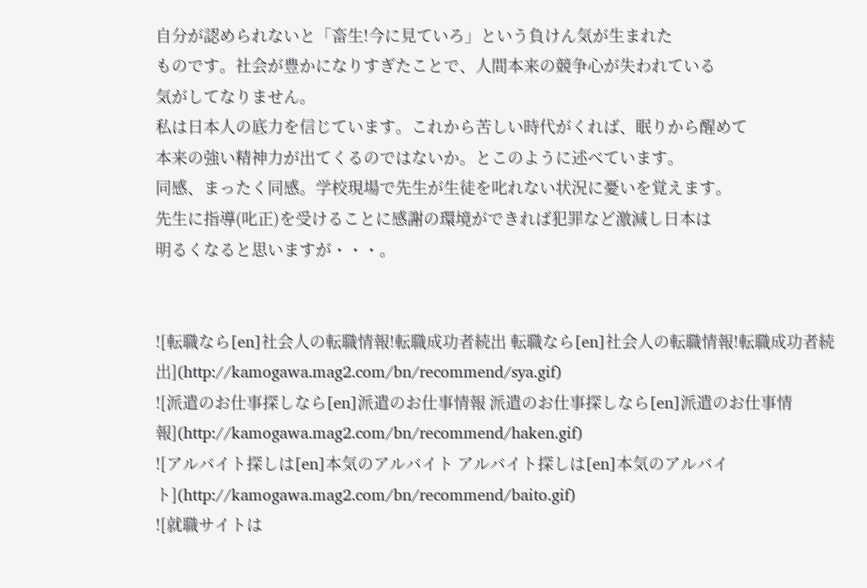自分が認められないと「畜生!今に見ていろ」という負けん気が生まれた
ものです。社会が豊かになりすぎたことで、人間本来の競争心が失われている
気がしてなりません。
私は日本人の底力を信じています。これから苦しい時代がくれば、眠りから醒めて
本来の強い精神力が出てくるのではないか。とこのように述べています。
同感、まったく同感。学校現場で先生が生徒を叱れない状況に憂いを覚えます。
先生に指導(叱正)を受けることに感謝の環境ができれば犯罪など激減し日本は
明るくなると思いますが・・・。


![転職なら[en]社会人の転職情報!転職成功者続出 転職なら[en]社会人の転職情報!転職成功者続出](http://kamogawa.mag2.com/bn/recommend/sya.gif)
![派遣のお仕事探しなら[en]派遣のお仕事情報 派遣のお仕事探しなら[en]派遣のお仕事情報](http://kamogawa.mag2.com/bn/recommend/haken.gif)
![アルバイト探しは[en]本気のアルバイト アルバイト探しは[en]本気のアルバイト](http://kamogawa.mag2.com/bn/recommend/baito.gif)
![就職サイトは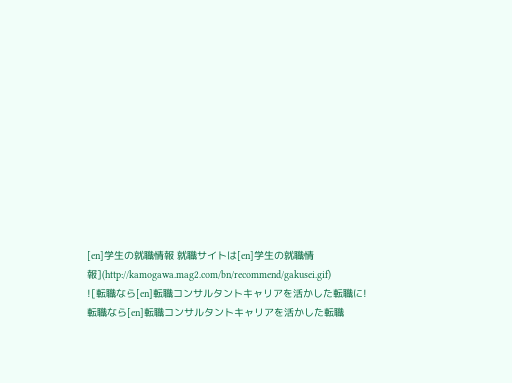[en]学生の就職情報 就職サイトは[en]学生の就職情報](http://kamogawa.mag2.com/bn/recommend/gakusei.gif)
![転職なら[en]転職コンサルタントキャリアを活かした転職に! 転職なら[en]転職コンサルタントキャリアを活かした転職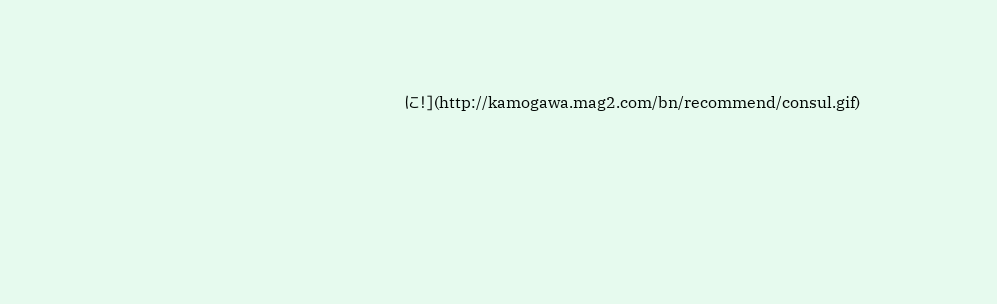に!](http://kamogawa.mag2.com/bn/recommend/consul.gif)